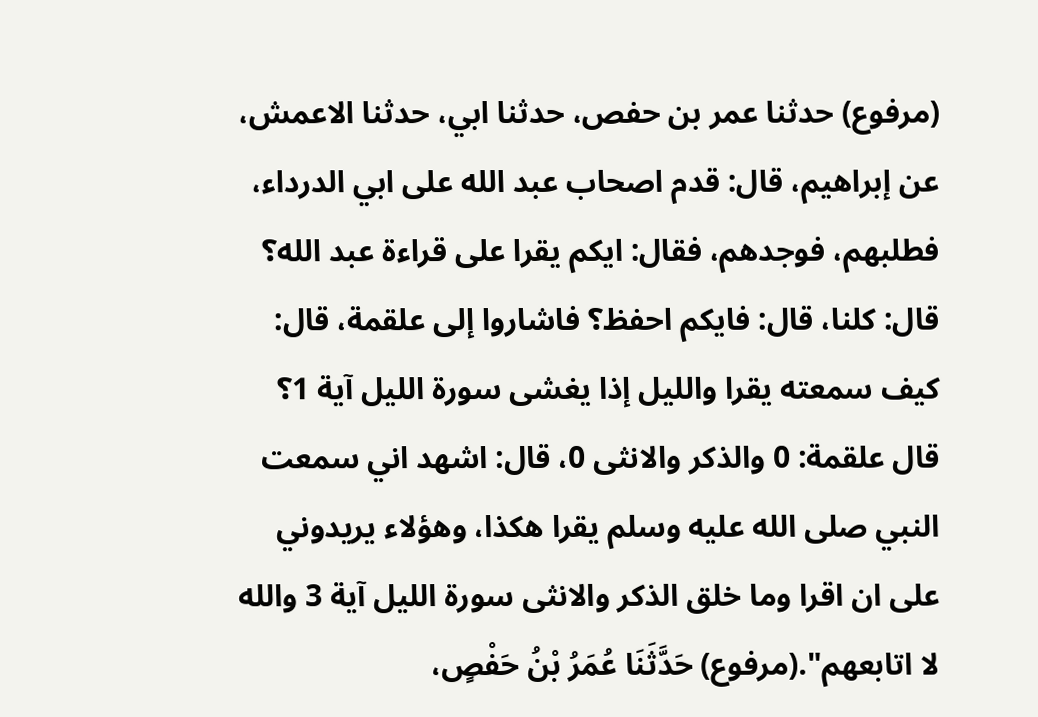(مرفوع) حدثنا عمر بن حفص، حدثنا ابي، حدثنا الاعمش، عن إبراهيم، قال: قدم اصحاب عبد الله على ابي الدرداء، فطلبهم، فوجدهم، فقال: ايكم يقرا على قراءة عبد الله؟ قال: كلنا، قال: فايكم احفظ؟ فاشاروا إلى علقمة، قال: كيف سمعته يقرا والليل إذا يغشى سورة الليل آية 1؟ قال علقمة: 0 والذكر والانثى 0، قال: اشهد اني سمعت النبي صلى الله عليه وسلم يقرا هكذا، وهؤلاء يريدوني على ان اقرا وما خلق الذكر والانثى سورة الليل آية 3 والله لا اتابعهم".(مرفوع) حَدَّثَنَا عُمَرُ بْنُ حَفْصٍ،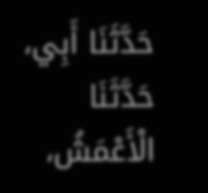حَدَّثَنَا أَبِي، حَدَّثَنَا الْأَعْمَشُ،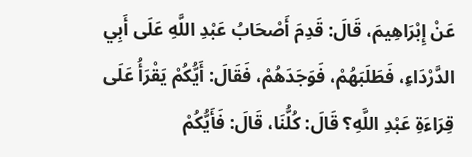عَنْ إِبْرَاهِيمَ، قَالَ: قَدِمَ أَصْحَابُ عَبْدِ اللَّهِ عَلَى أَبِي الدَّرْدَاءِ، فَطَلَبَهُمْ، فَوَجَدَهُمْ، فَقَالَ: أَيُّكُمْ يَقْرَأُ عَلَى قِرَاءَةِ عَبْدِ اللَّهِ؟ قَالَ: كُلُّنَا، قَالَ: فَأَيُّكُمْ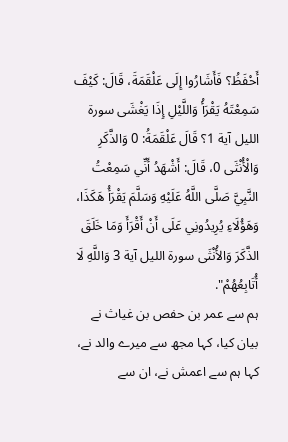أَحْفَظُ؟ فَأَشَارُوا إِلَى عَلْقَمَةَ، قَالَ: كَيْفَ سَمِعْتَهُ يَقْرَأُ وَاللَّيْلِ إِذَا يَغْشَى سورة الليل آية 1؟ قَالَ عَلْقَمَةُ: 0 وَالذَّكَرِ وَالْأُنْثَى 0، قَالَ: أَشْهَدُ أَنِّي سَمِعْتُ النَّبِيَّ صَلَّى اللَّهُ عَلَيْهِ وَسَلَّمَ يَقْرَأُ هَكَذَا، وَهَؤُلَاءِ يُرِيدُونِي عَلَى أَنْ أَقْرَأَ وَمَا خَلَقَ الذَّكَرَ وَالأُنْثَى سورة الليل آية 3 وَاللَّهِ لَا أُتَابِعُهُمْ".
ہم سے عمر بن حفص بن غیاث نے بیان کیا، کہا مجھ سے میرے والد نے، کہا ہم سے اعمش نے، ان سے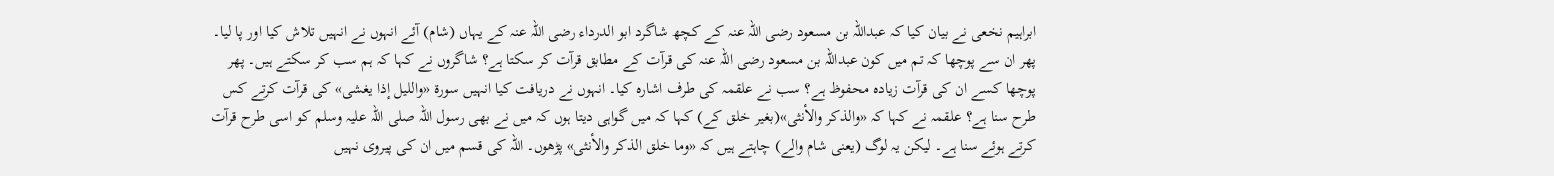ابراہیم نخعی نے بیان کیا کہ عبداللہ بن مسعود رضی اللہ عنہ کے کچھ شاگرد ابو الدرداء رضی اللہ عنہ کے یہاں (شام) آئے انہوں نے انہیں تلاش کیا اور پا لیا۔ پھر ان سے پوچھا کہ تم میں کون عبداللہ بن مسعود رضی اللہ عنہ کی قرآت کے مطابق قرآت کر سکتا ہے؟ شاگروں نے کہا کہ ہم سب کر سکتے ہیں۔ پھر پوچھا کسے ان کی قرآت زیادہ محفوظ ہے؟ سب نے علقمہ کی طرف اشارہ کیا۔ انہوں نے دریافت کیا انہیں سورۃ «والليل إذا يغشى» کی قرآت کرتے کس طرح سنا ہے؟ علقمہ نے کہا کہ «والذكر والأنثى»(بغیر خلق کے) کہا کہ میں گواہی دیتا ہوں کہ میں نے بھی رسول اللہ صلی اللہ علیہ وسلم کو اسی طرح قرآت کرتے ہوئے سنا ہے۔ لیکن یہ لوگ (یعنی شام والے) چاہتے ہیں کہ «وما خلق الذكر والأنثى» پڑھوں۔ اللہ کی قسم میں ان کی پیروی نہیں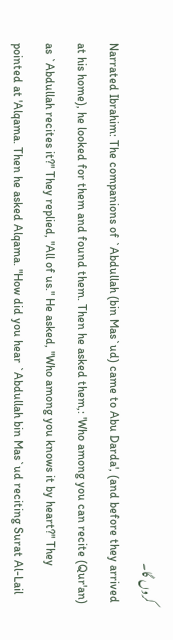کروں گا۔
Narrated Ibrahim: The companions of `Abdullah (bin Mas`ud) came to Abu Darda', (and before they arrived at his home), he looked for them and found them. Then he asked them,: 'Who among you can recite (Qur'an) as `Abdullah recites it?" They replied, "All of us." He asked, "Who among you knows it by heart?" They pointed at 'Alqama. Then he asked Alqama. "How did you hear `Abdullah bin Mas`ud reciting Surat Al-Lail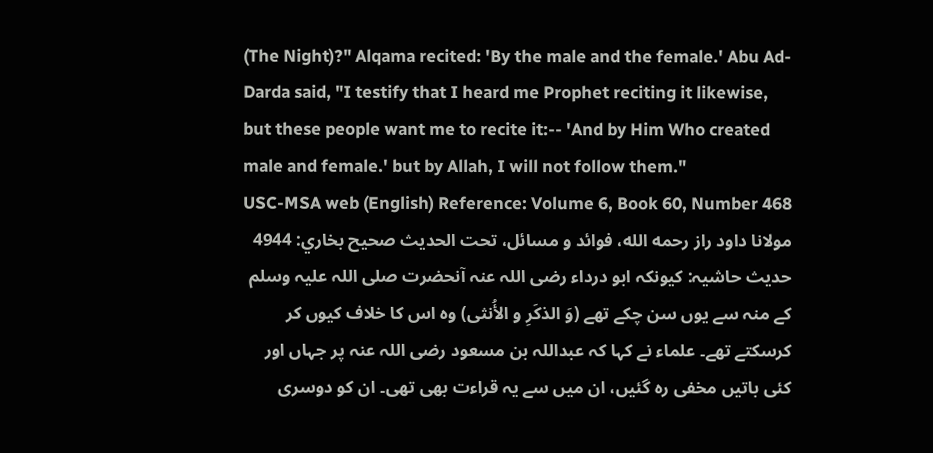(The Night)?" Alqama recited: 'By the male and the female.' Abu Ad-Darda said, "I testify that I heard me Prophet reciting it likewise, but these people want me to recite it:-- 'And by Him Who created male and female.' but by Allah, I will not follow them."
USC-MSA web (English) Reference: Volume 6, Book 60, Number 468
مولانا داود راز رحمه الله، فوائد و مسائل، تحت الحديث صحيح بخاري: 4944
حدیث حاشیہ: کیونکہ ابو درداء رضی اللہ عنہ آنحضرت صلی اللہ علیہ وسلم کے منہ سے یوں سن چکے تھے (وَ الذکَرِ و الأُنثی) وہ اس کا خلاف کیوں کر کرسکتے تھے۔ علماء نے کہا کہ عبداللہ بن مسعود رضی اللہ عنہ پر جہاں اور کئی باتیں مخفی رہ گئیں، ان میں سے یہ قراءت بھی تھی۔ ان کو دوسری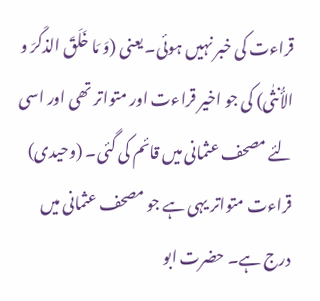قراءت کی خبر نہیں ہوئی۔ یعنی (وَ مَا خَلَقَ الذکَرَ و الأُنثٰی) کی جو اخیر قراءت اور متواتر تھی اور اسی لئے مصحف عثمانی میں قائم کی گئی۔ (وحیدی) قراءت متواتر یہی ہے جو مصحف عثمانی میں درج ہے۔ حضرت ابو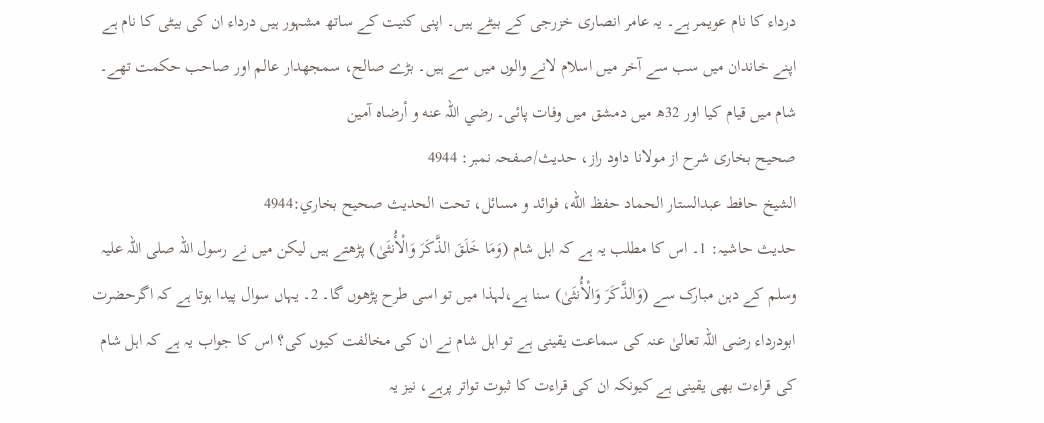درداء کا نام عویمر ہے۔ یہ عامر انصاری خزرجی کے بیٹے ہیں۔ اپنی کنیت کے ساتھ مشہور ہیں درداء ان کی بیٹی کا نام ہے اپنے خاندان میں سب سے آخر میں اسلام لانے والوں میں سے ہیں۔ بڑے صالح، سمجھدار عالم اور صاحب حکمت تھے۔ شام میں قیام کیا اور 32ھ میں دمشق میں وفات پائی۔ رضي اللہ عنه و أرضاہ آمین
صحیح بخاری شرح از مولانا داود راز، حدیث/صفحہ نمبر: 4944
الشيخ حافط عبدالستار الحماد حفظ الله، فوائد و مسائل، تحت الحديث صحيح بخاري:4944
حدیث حاشیہ: 1۔ اس کا مطلب یہ ہے کہ اہل شام (وَمَا خَلَقَ الذَّكَرَ وَالْأُنثَىٰ) پڑھتے ہیں لیکن میں نے رسول اللہ صلی اللہ علیہ وسلم کے دہن مبارک سے (وَالذَّكَرَ وَالْأُنثَىٰ) سنا ہے،لہذا میں تو اسی طرح پڑھوں گا۔ 2۔ یہاں سوال پیدا ہوتا ہے کہ اگرحضرت ابودرداء رضی اللہ تعالیٰ عنہ کی سماعت یقینی ہے تو اہل شام نے ان کی مخالفت کیوں کی؟ اس کا جواب یہ ہے کہ اہل شام کی قراءت بھی یقینی ہے کیونکہ ان کی قراءت کا ثبوت تواتر پرہے، نیز یہ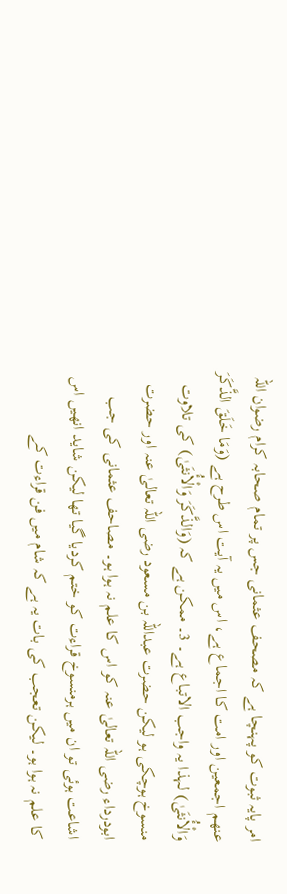امر پایہ ثبوت کو پہنچا ہے کہ مصحف عثمانی جس پر تمام صحابہ کرام رضوان اللہ عنھم اجمعین اور امت کا اجماع ہے، اس میں یہ آیت اس طرح ہے (وَمَا خَلَقَ الذَّكَرَ وَالْأُنثَىٰ) لہذا یہ واجب الاتباع ہے۔ 3۔ ممکن ہے کہ (وَالذَّكَرَ وَالْأُنثَىٰ) کی تلاوت منسوخ ہوچکی ہو لیکن حضرت عبداللہ بن مسعود رضی اللہ تعالیٰ عنہ اور حضرت ابودرداء رضی اللہ تعالیٰ عنہ کو اس کا علم نہ ہوا ہو۔ مصاحف عثمانی کی جب اشاعت ہوئی تو ان میں ہرمنسوخ قراءت کو ختم کردیا گیا تھا لیکن شاید انھیں اس کا علم نہ ہوا ہو۔ لیکن تعجب کی بات یہ ہے کہ شام میں فن قراءت کے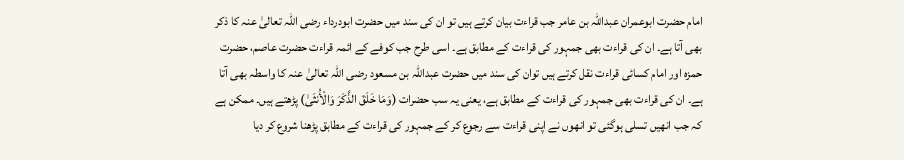امام حضرت ابوعمران عبداللہ بن عامر جب قراءت بیان کرتے ہیں تو ان کی سند میں حضرت ابودرداء رضی اللہ تعالیٰ عنہ کا ذکر بھی آتا ہے۔ ان کی قراءت بھی جمہور کی قراءت کے مطابق ہے۔ اسی طرح جب کوفے کے ائمہ قراءت حضرت عاصم، حضرت حمزہ اور امام کسائی قراءت نقل کرتے ہیں توان کی سند میں حضرت عبداللہ بن مسعود رضی اللہ تعالیٰ عنہ کا واسطہ بھی آتا ہے۔ ان کی قراءت بھی جمہور کی قراءت کے مطابق ہے، یعنی یہ سب حضرات (وَمَا خَلَقَ الذَّكَرَ وَالْأُنثَىٰ) پڑھتے ہیں۔ ممکن ہے کہ جب انھیں تسلی ہوگئی تو انھوں نے اپنی قراءت سے رجوع کر کے جمہور کی قراءت کے مطابق پڑھنا شروع کر دیا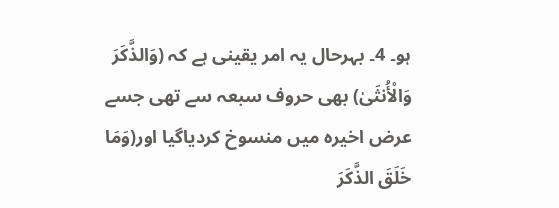ہو۔ 4۔ بہرحال یہ امر یقینی ہے کہ (وَالذَّكَرَ وَالْأُنثَىٰ) بھی حروف سبعہ سے تھی جسے عرض اخیرہ میں منسوخ کردیاگیا اور(وَمَا خَلَقَ الذَّكَرَ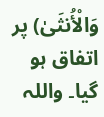وَالْأُنثَىٰ) پر اتفاق ہو گیا۔ واللہ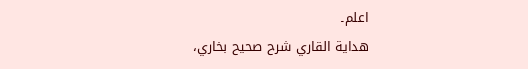اعلم۔
هداية القاري شرح صحيح بخاري،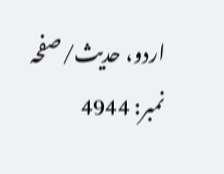اردو، حدیث/صفحہ نمبر: 4944